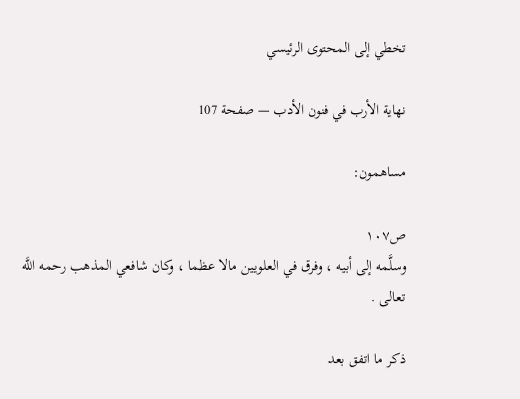تخطي إلى المحتوى الرئيسي

نهاية الأرب في فنون الأدب — صفحة 107

مساهمون:

ص١٠٧
وسلَّمه إلى أبيه ، وفرق في العلويين مالا عظما ، وكان شافعي المذهب رحمه اللَّه تعالى .

ذكر ما اتفق بعد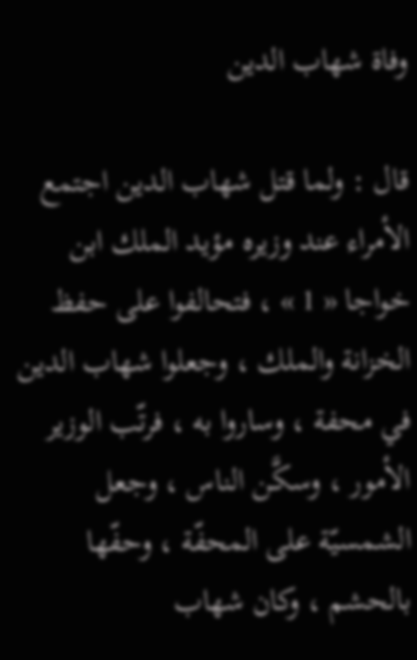وفاة شهاب الدين

قال : ولما قتل شهاب الدين اجتمع الأمراء عند وزيره مؤيد الملك ابن خواجا « 1 » ، فتحالفوا على حفظ الخزانة والملك ، وجعلوا شهاب الدين في محفة ، وساروا به ، فرتّب الوزير الأمور ، وسكَّن الناس ، وجعل الشمسيّة على المحفّة ، وحفّها بالحشم ، وكان شهاب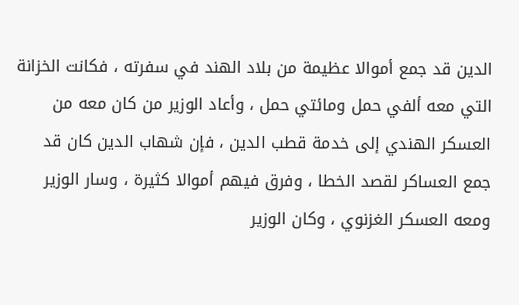الدين قد جمع أموالا عظيمة من بلاد الهند في سفرته ، فكانت الخزانة التي معه ألفي حمل ومائتي حمل ، وأعاد الوزير من كان معه من العسكر الهندي إلى خدمة قطب الدين ، فإن شهاب الدين كان قد جمع العساكر لقصد الخطا ، وفرق فيهم أموالا كثيرة ، وسار الوزير ومعه العسكر الغزنوي ، وكان الوزير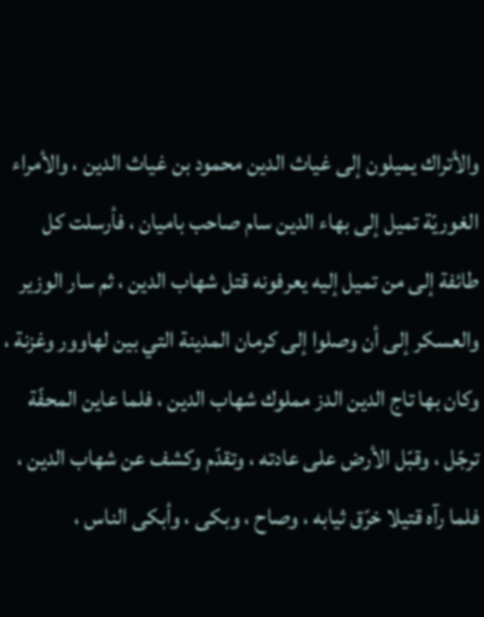والأتراك يميلون إلى غياث الدين محمود بن غياث الدين ، والأمراء الغوريّة تميل إلى بهاء الدين سام صاحب باميان ، فأرسلت كل طائفة إلى من تميل إليه يعرفونه قتل شهاب الدين ، ثم سار الوزير والعسكر إلى أن وصلوا إلى كرمان المدينة التي بين لهاوور وغزنة ، وكان بها تاج الدين الدز مملوك شهاب الدين ، فلما عاين المحفّة ترجّل ، وقبّل الأرض على عادته ، وتقدّم وكشف عن شهاب الدين ، فلما رآه قتيلا خرّق ثيابه ، وصاح ، وبكى ، وأبكى الناس ،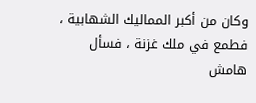وكان من أكبر المماليك الشهابية ، فطمع في ملك غزنة ، فسأل
هامش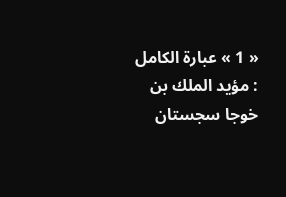« 1 » عبارة الكامل : مؤيد الملك بن خوجا سجستان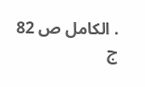. الكامل ص 82 ج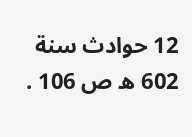12 حوادث سنة 602 ه ص 106 .